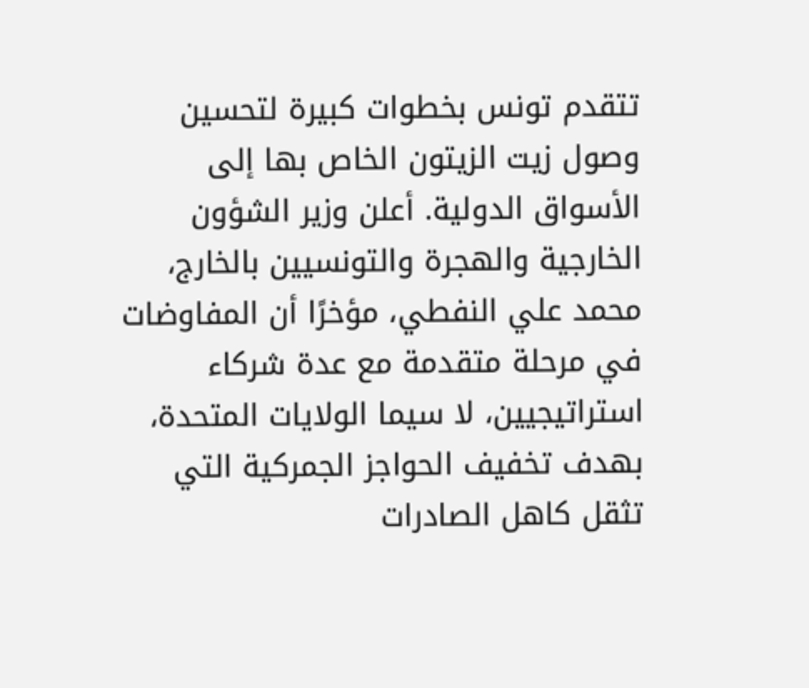تتقدم تونس بخطوات كبيرة لتحسين وصول زيت الزيتون الخاص بها إلى الأسواق الدولية. أعلن وزير الشؤون الخارجية والهجرة والتونسيين بالخارج، محمد علي النفطي، مؤخرًا أن المفاوضات في مرحلة متقدمة مع عدة شركاء استراتيجيين، لا سيما الولايات المتحدة، بهدف تخفيف الحواجز الجمركية التي تثقل كاهل الصادرات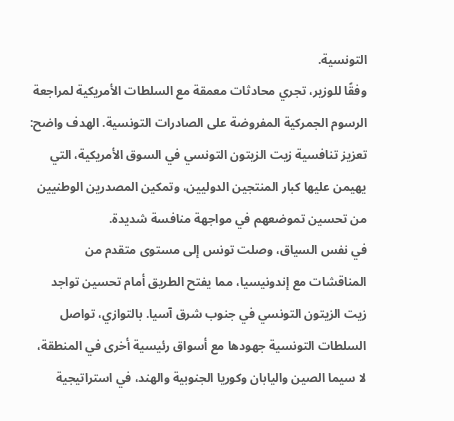التونسية.
وفقًا للوزير، تجري محادثات معمقة مع السلطات الأمريكية لمراجعة الرسوم الجمركية المفروضة على الصادرات التونسية. الهدف واضح: تعزيز تنافسية زيت الزيتون التونسي في السوق الأمريكية، التي يهيمن عليها كبار المنتجين الدوليين، وتمكين المصدرين الوطنيين من تحسين تموضعهم في مواجهة منافسة شديدة.
في نفس السياق، وصلت تونس إلى مستوى متقدم من المناقشات مع إندونيسيا، مما يفتح الطريق أمام تحسين تواجد زيت الزيتون التونسي في جنوب شرق آسيا. بالتوازي، تواصل السلطات التونسية جهودها مع أسواق رئيسية أخرى في المنطقة، لا سيما الصين واليابان وكوريا الجنوبية والهند، في استراتيجية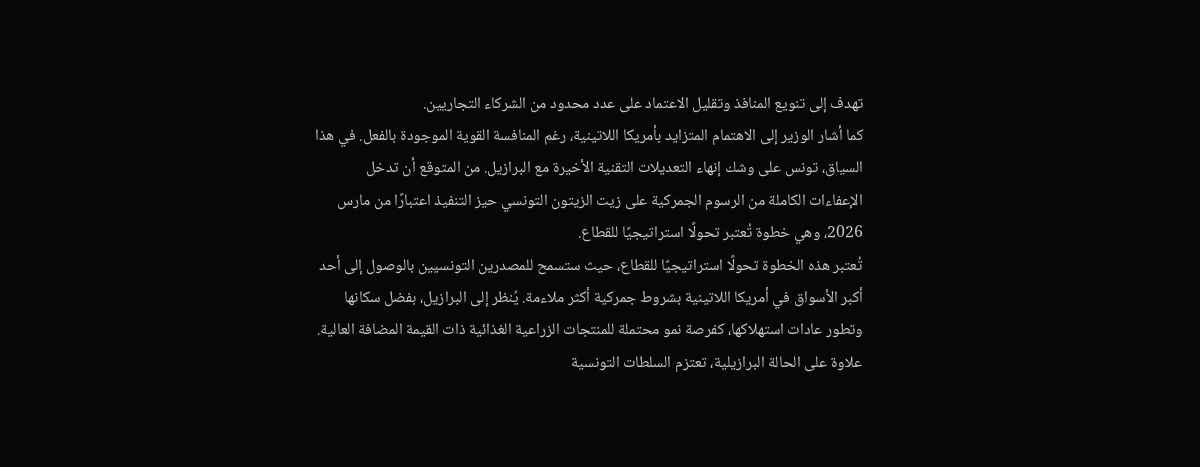تهدف إلى تنويع المنافذ وتقليل الاعتماد على عدد محدود من الشركاء التجاريين.
كما أشار الوزير إلى الاهتمام المتزايد بأمريكا اللاتينية، رغم المنافسة القوية الموجودة بالفعل. في هذا السياق، تونس على وشك إنهاء التعديلات التقنية الأخيرة مع البرازيل. من المتوقع أن تدخل الإعفاءات الكاملة من الرسوم الجمركية على زيت الزيتون التونسي حيز التنفيذ اعتبارًا من مارس 2026، وهي خطوة تُعتبر تحولًا استراتيجيًا للقطاع.
تُعتبر هذه الخطوة تحولًا استراتيجيًا للقطاع، حيث ستسمح للمصدرين التونسيين بالوصول إلى أحد أكبر الأسواق في أمريكا اللاتينية بشروط جمركية أكثر ملاءمة. يُنظر إلى البرازيل، بفضل سكانها وتطور عادات استهلاكها، كفرصة نمو محتملة للمنتجات الزراعية الغذائية ذات القيمة المضافة العالية.
علاوة على الحالة البرازيلية، تعتزم السلطات التونسية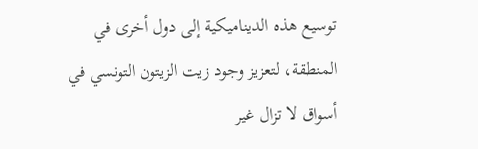توسيع هذه الديناميكية إلى دول أخرى في المنطقة، لتعزيز وجود زيت الزيتون التونسي في أسواق لا تزال غير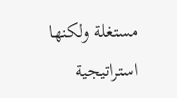مستغلة ولكنها استراتيجية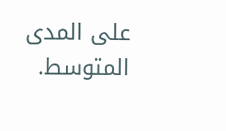على المدى المتوسط.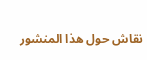نقاش حول هذا المنشور